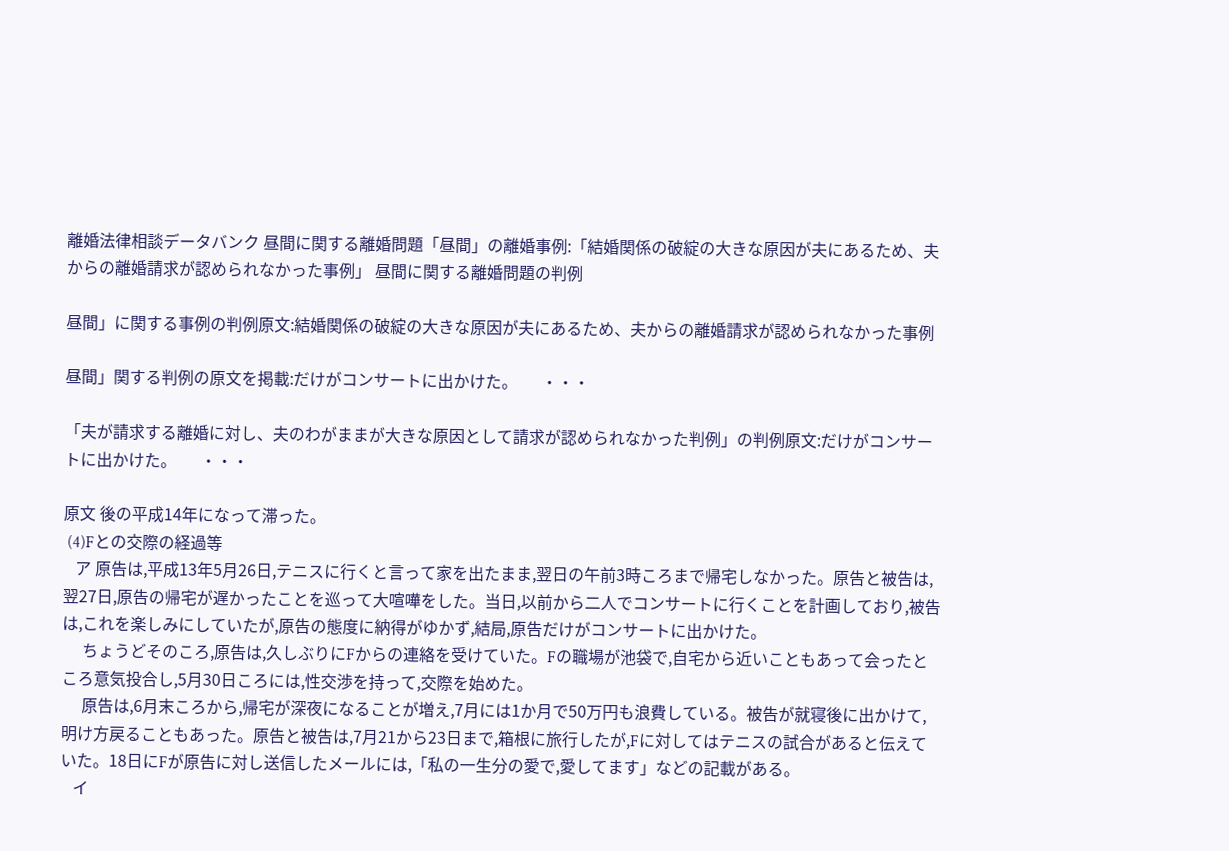離婚法律相談データバンク 昼間に関する離婚問題「昼間」の離婚事例:「結婚関係の破綻の大きな原因が夫にあるため、夫からの離婚請求が認められなかった事例」 昼間に関する離婚問題の判例

昼間」に関する事例の判例原文:結婚関係の破綻の大きな原因が夫にあるため、夫からの離婚請求が認められなかった事例

昼間」関する判例の原文を掲載:だけがコンサートに出かけた。      ・・・

「夫が請求する離婚に対し、夫のわがままが大きな原因として請求が認められなかった判例」の判例原文:だけがコンサートに出かけた。      ・・・

原文 後の平成14年になって滞った。
 (4)Fとの交際の経過等
   ア 原告は,平成13年5月26日,テニスに行くと言って家を出たまま,翌日の午前3時ころまで帰宅しなかった。原告と被告は,翌27日,原告の帰宅が遅かったことを巡って大喧嘩をした。当日,以前から二人でコンサートに行くことを計画しており,被告は,これを楽しみにしていたが,原告の態度に納得がゆかず,結局,原告だけがコンサートに出かけた。
     ちょうどそのころ,原告は,久しぶりにFからの連絡を受けていた。Fの職場が池袋で,自宅から近いこともあって会ったところ意気投合し,5月30日ころには,性交渉を持って,交際を始めた。
     原告は,6月末ころから,帰宅が深夜になることが増え,7月には1か月で50万円も浪費している。被告が就寝後に出かけて,明け方戻ることもあった。原告と被告は,7月21から23日まで,箱根に旅行したが,Fに対してはテニスの試合があると伝えていた。18日にFが原告に対し送信したメールには,「私の一生分の愛で,愛してます」などの記載がある。
   イ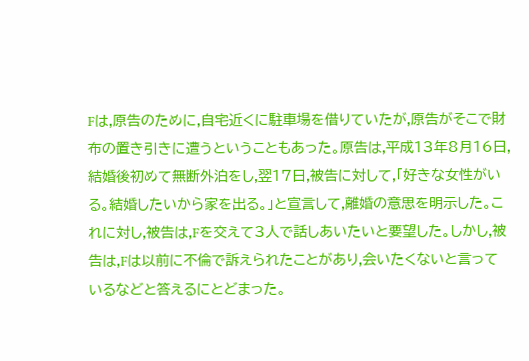Fは,原告のために,自宅近くに駐車場を借りていたが,原告がそこで財布の置き引きに遭うということもあった。原告は,平成13年8月16日,結婚後初めて無断外泊をし,翌17日,被告に対して,「好きな女性がいる。結婚したいから家を出る。」と宣言して,離婚の意思を明示した。これに対し,被告は,Fを交えて3人で話しあいたいと要望した。しかし,被告は,Fは以前に不倫で訴えられたことがあり,会いたくないと言っているなどと答えるにとどまった。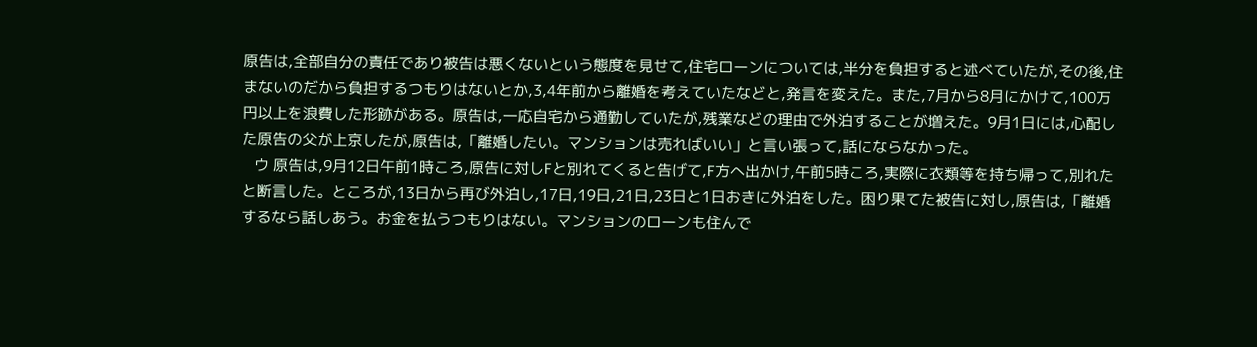原告は,全部自分の責任であり被告は悪くないという態度を見せて,住宅ローンについては,半分を負担すると述べていたが,その後,住まないのだから負担するつもりはないとか,3,4年前から離婚を考えていたなどと,発言を変えた。また,7月から8月にかけて,100万円以上を浪費した形跡がある。原告は,一応自宅から通勤していたが,残業などの理由で外泊することが増えた。9月1日には,心配した原告の父が上京したが,原告は,「離婚したい。マンションは売ればいい」と言い張って,話にならなかった。
   ウ 原告は,9月12日午前1時ころ,原告に対しFと別れてくると告げて,F方へ出かけ,午前5時ころ,実際に衣類等を持ち帰って,別れたと断言した。ところが,13日から再び外泊し,17日,19日,21日,23日と1日おきに外泊をした。困り果てた被告に対し,原告は,「離婚するなら話しあう。お金を払うつもりはない。マンションのローンも住んで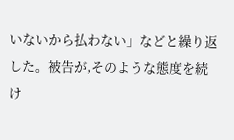いないから払わない」などと繰り返した。被告が,そのような態度を続け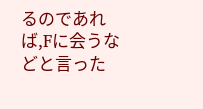るのであれば,Fに会うなどと言った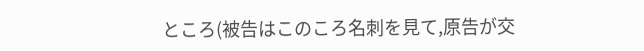ところ(被告はこのころ名刺を見て,原告が交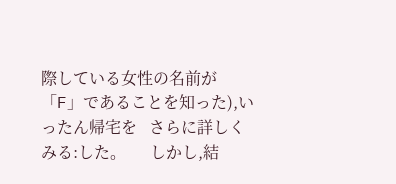際している女性の名前が「F」であることを知った),いったん帰宅を   さらに詳しくみる:した。      しかし,結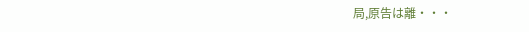局,原告は離・・・